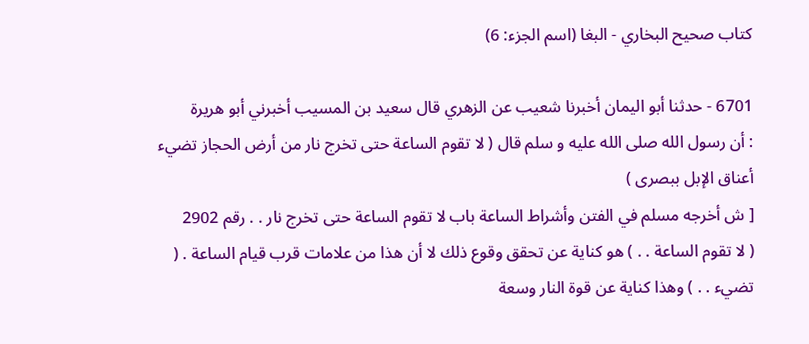كتاب صحيح البخاري - البغا (اسم الجزء: 6)

6701 - حدثنا أبو اليمان أخبرنا شعيب عن الزهري قال سعيد بن المسيب أخبرني أبو هريرة
: أن رسول الله صلى الله عليه و سلم قال ( لا تقوم الساعة حتى تخرج نار من أرض الحجاز تضيء أعناق الإبل ببصرى )
[ ش أخرجه مسلم في الفتن وأشراط الساعة باب لا تقوم الساعة حتى تخرج نار . . رقم 2902
( لا تقوم الساعة . . ) هو كناية عن تحقق وقوع ذلك لا أن هذا من علامات قرب قيام الساعة . ( تضيء . . ) وهذا كناية عن قوة النار وسعة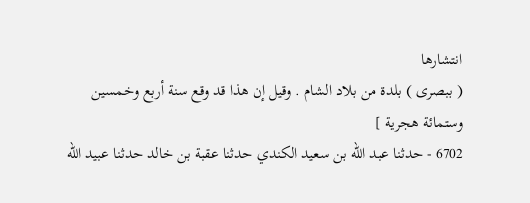انتشارها
( ببصرى ) بلدة من بلاد الشام . وقيل إن هذا قد وقع سنة أربع وخمسين وستمائة هجرية ]
6702 - حدثنا عبد الله بن سعيد الكندي حدثنا عقبة بن خالد حدثنا عبيد الله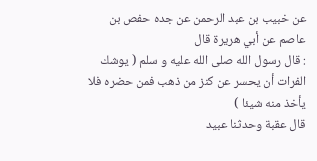عن خبيب بن عبد الرحمن عن جده حفص بن عاصم عن أبي هريرة قال
: قال رسول الله صلى الله عليه و سلم ( يوشك الفرات أن يحسر عن كنز من ذهب فمن حضره فلا يأخذ منه شيئا )
قال عقبة وحدثنا عبيد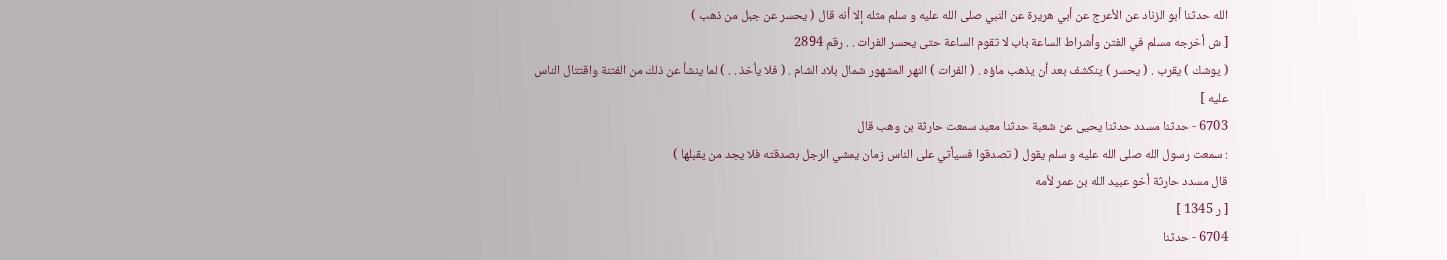الله حدثنا أبو الزناد عن الأعرج عن أبي هريرة عن النبي صلى الله عليه و سلم مثله إلا أنه قال ( يحسر عن جبل من ذهب )
[ ش أخرجه مسلم في الفتن وأشراط الساعة باب لا تقوم الساعة حتى يحسر الفرات . . رقم 2894
( يوشك ) يقرب . ( يحسر ) ينكشف بعد أن يذهب ماؤه . ( الفرات ) النهر المشهور شمال بلاد الشام . ( فلا يأخذ . . ) لما ينشأ عن ذلك من الفتنة واقتتال الناس عليه ]
6703 - حدثنا مسدد حدثنا يحيى عن شعبة حدثنا معبد سمعت حارثة بن وهب قال
: سمعت رسول الله صلى الله عليه و سلم يقول ( تصدقوا فسيأتي على الناس زمان يمشي الرجل بصدقته فلا يجد من يقبلها )
قال مسدد حارثة أخو عبيد الله بن عمر لأمه
[ ر 1345 ]
6704 - حدثنا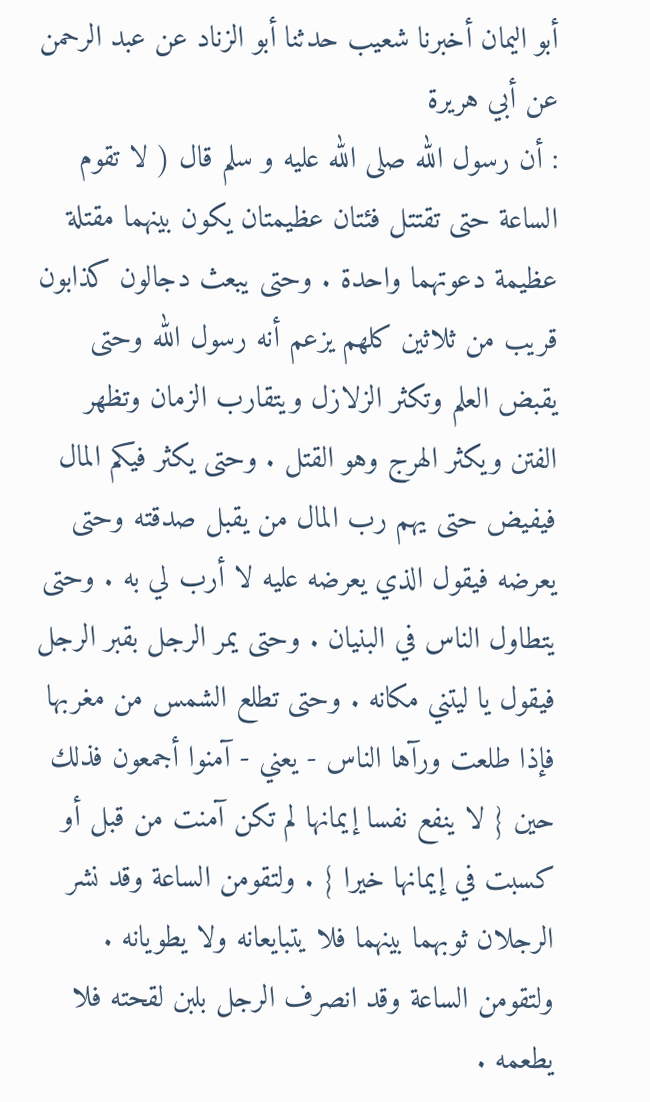أبو اليمان أخبرنا شعيب حدثنا أبو الزناد عن عبد الرحمن عن أبي هريرة
: أن رسول الله صلى الله عليه و سلم قال ( لا تقوم الساعة حتى تقتتل فئتان عظيمتان يكون بينهما مقتلة عظيمة دعوتهما واحدة . وحتى يبعث دجالون كذابون قريب من ثلاثين كلهم يزعم أنه رسول الله وحتى يقبض العلم وتكثر الزلازل ويتقارب الزمان وتظهر الفتن ويكثر الهرج وهو القتل . وحتى يكثر فيكم المال فيفيض حتى يهم رب المال من يقبل صدقته وحتى يعرضه فيقول الذي يعرضه عليه لا أرب لي به . وحتى يتطاول الناس في البنيان . وحتى يمر الرجل بقبر الرجل فيقول يا ليتني مكانه . وحتى تطلع الشمس من مغربها فإذا طلعت ورآها الناس - يعني - آمنوا أجمعون فذلك حين { لا ينفع نفسا إيمانها لم تكن آمنت من قبل أو كسبت في إيمانها خيرا } . ولتقومن الساعة وقد نشر الرجلان ثوبهما بينهما فلا يتبايعانه ولا يطويانه . ولتقومن الساعة وقد انصرف الرجل بلبن لقحته فلا يطعمه .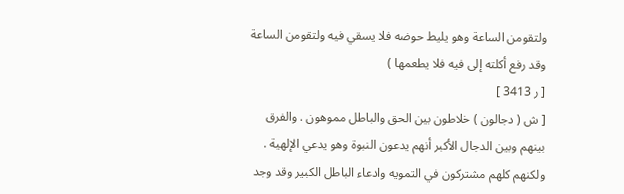ولتقومن الساعة وهو يليط حوضه فلا يسقي فيه ولتقومن الساعة وقد رفع أكلته إلى فيه فلا يطعمها )
[ ر 3413 ]
[ ش ( دجالون ) خلاطون بين الحق والباطل مموهون . والفرق بينهم وبين الدجال الأكبر أنهم يدعون النبوة وهو يدعي الإلهية . ولكنهم كلهم مشتركون في التمويه وادعاء الباطل الكبير وقد وجد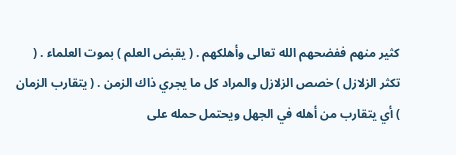كثير منهم ففضحهم الله تعالى وأهلكهم . ( يقبض العلم ) بموت العلماء . ( تكثر الزلازل ) خصص الزلازل والمراد كل ما يجري ذاك الزمن . ( يتقارب الزمان ) أي يتقارب من أهله في الجهل ويحتمل حمله على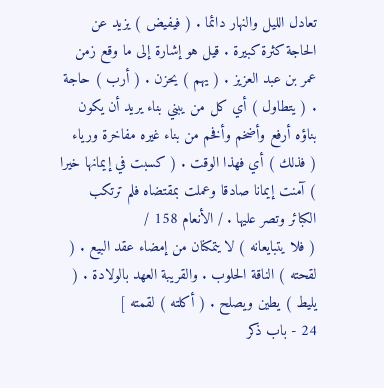تعادل الليل والنهار دائما . ( فيفيض ) يزيد عن الحاجة كثرة كبيرة . قيل هو إشارة إلى ما وقع زمن عمر بن عبد العزيز . ( يهم ) يحزن . ( أرب ) حاجة . ( يتطاول ) أي كل من يبني بناء يريد أن يكون بناؤه أرفع وأضخم وأفخم من بناء غيره مفاخرة ورياء
( فذلك ) أي فهذا الوقت . ( كسبت في إيمانها خيرا ) آمنت إيمانا صادقا وعملت بمقتضاه فلم ترتكب الكبائر وتصر عليها . / الأنعام 158 /
( فلا يتبايعانه ) لا يتمكنان من إمضاء عقد البيع . ( لقحته ) الناقة الحلوب . والقريبة العهد بالولادة . ( يليط ) يطين ويصلح . ( أكلته ) لقمته ]
24 - باب ذكر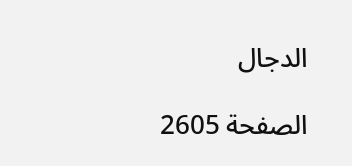الدجال

الصفحة 2605